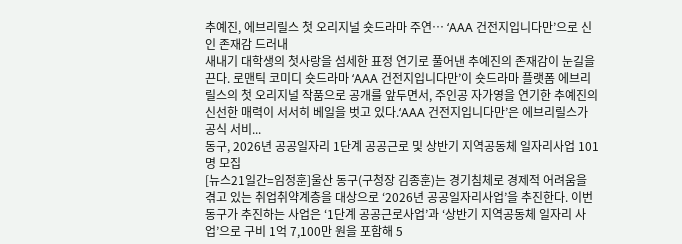추예진, 에브리릴스 첫 오리지널 숏드라마 주연… ‘AAA 건전지입니다만’으로 신인 존재감 드러내
새내기 대학생의 첫사랑을 섬세한 표정 연기로 풀어낸 추예진의 존재감이 눈길을 끈다. 로맨틱 코미디 숏드라마 ‘AAA 건전지입니다만’이 숏드라마 플랫폼 에브리릴스의 첫 오리지널 작품으로 공개를 앞두면서, 주인공 자가영을 연기한 추예진의 신선한 매력이 서서히 베일을 벗고 있다.‘AAA 건전지입니다만’은 에브리릴스가 공식 서비...
동구, 2026년 공공일자리 1단계 공공근로 및 상반기 지역공동체 일자리사업 101명 모집
[뉴스21일간=임정훈]울산 동구(구청장 김종훈)는 경기침체로 경제적 어려움을 겪고 있는 취업취약계층을 대상으로 ‘2026년 공공일자리사업’을 추진한다. 이번 동구가 추진하는 사업은 ‘1단계 공공근로사업’과 ‘상반기 지역공동체 일자리 사업’으로 구비 1억 7,100만 원을 포함해 5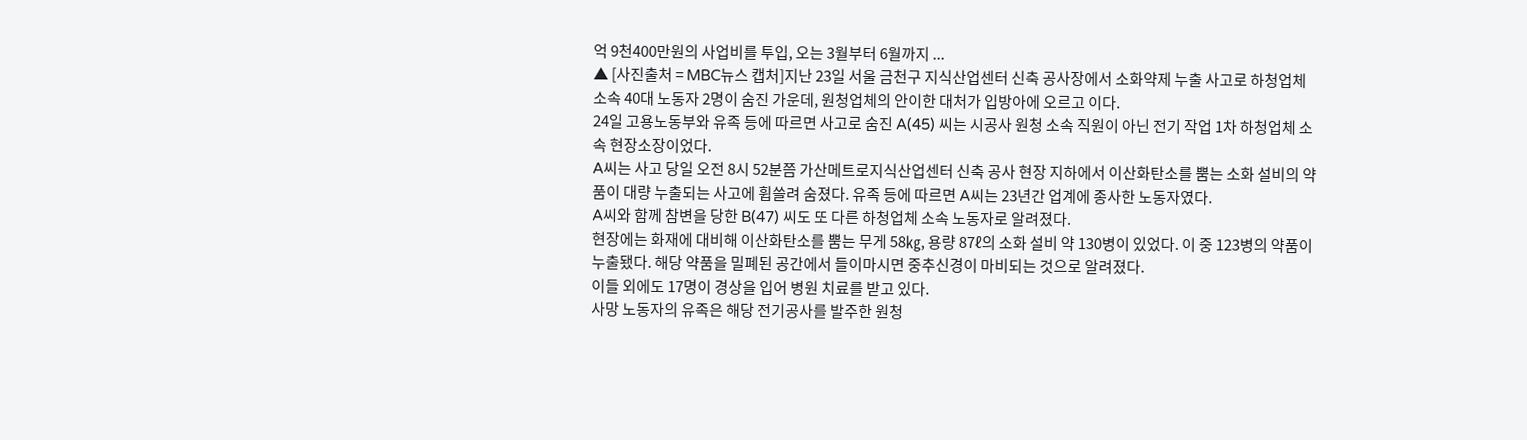억 9천400만원의 사업비를 투입, 오는 3월부터 6월까지 ...
▲ [사진출처 = MBC뉴스 캡처]지난 23일 서울 금천구 지식산업센터 신축 공사장에서 소화약제 누출 사고로 하청업체 소속 40대 노동자 2명이 숨진 가운데, 원청업체의 안이한 대처가 입방아에 오르고 이다.
24일 고용노동부와 유족 등에 따르면 사고로 숨진 A(45) 씨는 시공사 원청 소속 직원이 아닌 전기 작업 1차 하청업체 소속 현장소장이었다.
A씨는 사고 당일 오전 8시 52분쯤 가산메트로지식산업센터 신축 공사 현장 지하에서 이산화탄소를 뿜는 소화 설비의 약품이 대량 누출되는 사고에 휩쓸려 숨졌다. 유족 등에 따르면 A씨는 23년간 업계에 종사한 노동자였다.
A씨와 함께 참변을 당한 B(47) 씨도 또 다른 하청업체 소속 노동자로 알려졌다.
현장에는 화재에 대비해 이산화탄소를 뿜는 무게 58㎏, 용량 87ℓ의 소화 설비 약 130병이 있었다. 이 중 123병의 약품이 누출됐다. 해당 약품을 밀폐된 공간에서 들이마시면 중추신경이 마비되는 것으로 알려졌다.
이들 외에도 17명이 경상을 입어 병원 치료를 받고 있다.
사망 노동자의 유족은 해당 전기공사를 발주한 원청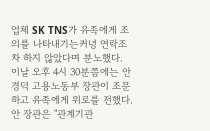업체 SK TNS가 유족에게 조의를 나타내기는커녕 연락조차 하지 않았다며 분노했다.
이날 오후 4시 30분쯤에는 안경덕 고용노동부 장관이 조문하고 유족에게 위로를 전했다.
안 장관은 "관계기관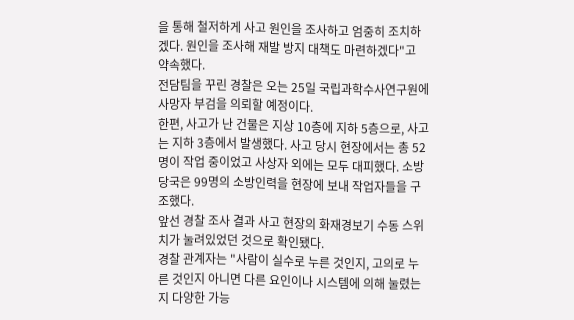을 통해 철저하게 사고 원인을 조사하고 엄중히 조치하겠다. 원인을 조사해 재발 방지 대책도 마련하겠다"고 약속했다.
전담팀을 꾸린 경찰은 오는 25일 국립과학수사연구원에 사망자 부검을 의뢰할 예정이다.
한편, 사고가 난 건물은 지상 10층에 지하 5층으로, 사고는 지하 3층에서 발생했다. 사고 당시 현장에서는 총 52명이 작업 중이었고 사상자 외에는 모두 대피했다. 소방당국은 99명의 소방인력을 현장에 보내 작업자들을 구조했다.
앞선 경찰 조사 결과 사고 현장의 화재경보기 수동 스위치가 눌려있었던 것으로 확인됐다.
경찰 관계자는 "사람이 실수로 누른 것인지, 고의로 누른 것인지 아니면 다른 요인이나 시스템에 의해 눌렸는지 다양한 가능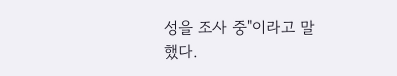성을 조사 중"이라고 말했다.